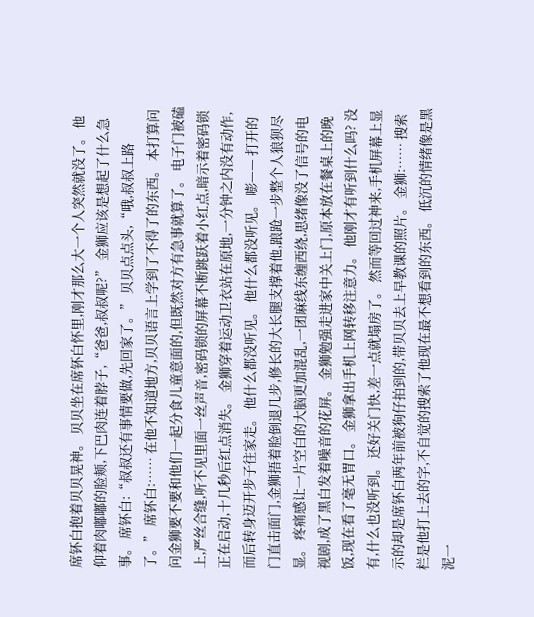席钚白抱着贝贝晃神。 贝贝坐在席钚白怀里,刚才那么大一个人突然就没了。 他仰着肉嘟嘟的脸颊,下巴肉连着脖子,“爸爸,叔叔呢?” 金狮应该是想起了什么急事。 席钚白:“叔叔还有事情要做,先回家了。” 贝贝点点头,“哦,叔叔上路了。” 席钚白:…… 在他不知道地方,贝贝语言上学到了不得了的东西。 本打算问问金狮要不要和他们一起分食儿童意面的,但既然对方有急事就算了。 电子门被磕上,严丝合缝,听不见里面一丝声音,密码锁的屏幕不断跳跃着小红点,暗示着密码锁正在启动,十几秒后红点消失。 金狮穿着运动卫衣站在原地,一分钟之内没有动作,而后转身迈开步子往家走。 他什么都没听见。 他什么都没听见。 嘭—— 打开的门直击面门,金狮捂着脸倒退几步,修长的大长腿支撑着他,踉跄一步整个人狼狈尽显。 疼痛感让一片空白的大脑更加混乱,一团麻线东缠西绕,思绪像没了信号的电视剧,成了黑白发着噪音的花屏。 金狮勉强走进家中关上门,原本放在餐桌上的晚饭,现在看了毫无胃口。 金狮拿出手机上网转移注意力。 他刚才有听到什么吗? 没有,什么也没听到。 还好关门快,差一点就塌房了。 然而等回过神来,手机屏幕上显示的却是席钚白两年前被狗仔拍到的,带贝贝去上早教课的照片。 金狮:…… 搜索栏是他打上去的字,不自觉的搜索了他现在最不想看到的东西。 低沉的情绪像是黑泥一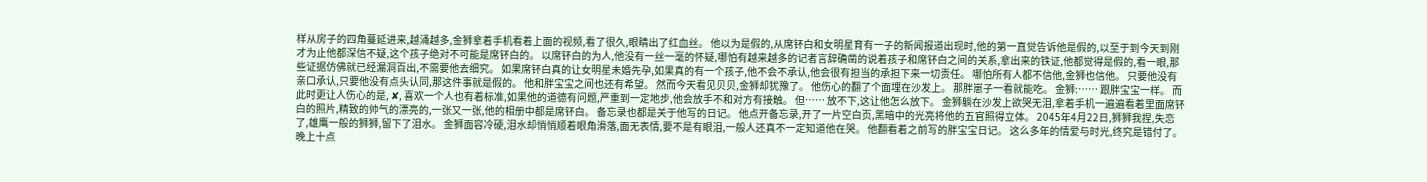样从房子的四角蔓延进来,越涌越多,金狮拿着手机看着上面的视频,看了很久,眼睛出了红血丝。 他以为是假的,从席钚白和女明星育有一子的新闻报道出现时,他的第一直觉告诉他是假的,以至于到今天到刚才为止他都深信不疑,这个孩子绝对不可能是席钚白的。 以席钚白的为人,他没有一丝一毫的怀疑,哪怕有越来越多的记者言辞确凿的说着孩子和席钚白之间的关系,拿出来的铁证,他都觉得是假的,看一眼,那些证据仿佛就已经漏洞百出,不需要他去细究。 如果席钚白真的让女明星未婚先孕,如果真的有一个孩子,他不会不承认,他会很有担当的承担下来一切责任。 哪怕所有人都不信他,金狮也信他。 只要他没有亲口承认,只要他没有点头认同,那这件事就是假的。 他和胖宝宝之间也还有希望。 然而今天看见贝贝,金狮却犹豫了。 他伤心的翻了个面埋在沙发上。 那胖崽子一看就能吃。 金狮:…… 跟胖宝宝一样。 而此时更让人伤心的是, ✘, 喜欢一个人也有着标准,如果他的道德有问题,严重到一定地步,他会放手不和对方有接触。 但…… 放不下,这让他怎么放下。 金狮躺在沙发上欲哭无泪,拿着手机一遍遍看着里面席钚白的照片,精致的帅气的漂亮的,一张又一张,他的相册中都是席钚白。 备忘录也都是关于他写的日记。 他点开备忘录,开了一片空白页,黑暗中的光亮将他的五官照得立体。 2045年4月22日,狮狮我捏,失恋了,雄鹰一般的狮狮,留下了泪水。 金狮面容冷硬,泪水却悄悄顺着眼角滑落,面无表情,要不是有眼泪,一般人还真不一定知道他在哭。 他翻看着之前写的胖宝宝日记。 这么多年的情爱与时光,终究是错付了。 晚上十点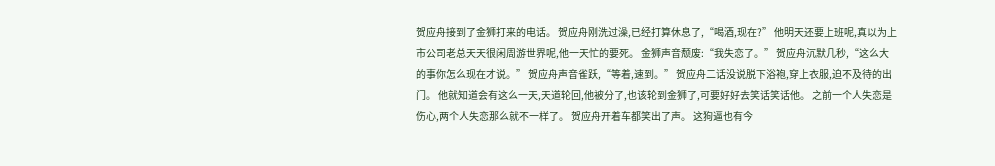贺应舟接到了金狮打来的电话。 贺应舟刚洗过澡,已经打算休息了,“喝酒,现在?” 他明天还要上班呢,真以为上市公司老总天天很闲周游世界呢,他一天忙的要死。 金狮声音颓废:“我失恋了。” 贺应舟沉默几秒,“这么大的事你怎么现在才说。” 贺应舟声音雀跃,“等着,速到。” 贺应舟二话没说脱下浴袍,穿上衣服,迫不及待的出门。 他就知道会有这么一天,天道轮回,他被分了,也该轮到金狮了,可要好好去笑话笑话他。 之前一个人失恋是伤心,两个人失恋那么就不一样了。 贺应舟开着车都笑出了声。 这狗逼也有今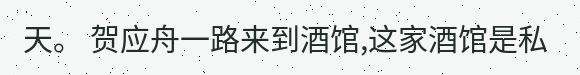天。 贺应舟一路来到酒馆,这家酒馆是私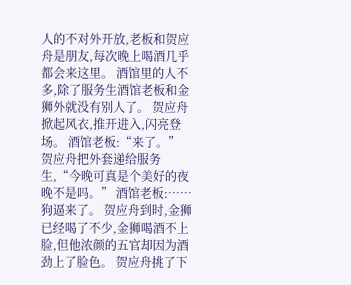人的不对外开放,老板和贺应舟是朋友,每次晚上喝酒几乎都会来这里。 酒馆里的人不多,除了服务生酒馆老板和金狮外就没有别人了。 贺应舟掀起风衣,推开进入,闪亮登场。 酒馆老板:“来了。” 贺应舟把外套递给服务生,“今晚可真是个美好的夜晚不是吗。” 酒馆老板:…… 狗逼来了。 贺应舟到时,金狮已经喝了不少,金狮喝酒不上脸,但他浓颜的五官却因为酒劲上了脸色。 贺应舟挑了下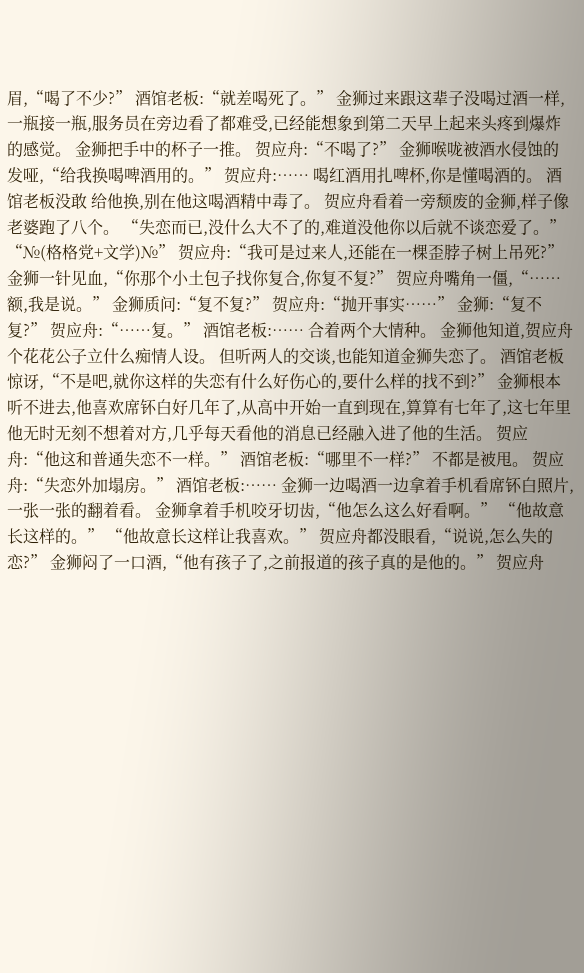眉,“喝了不少?” 酒馆老板:“就差喝死了。” 金狮过来跟这辈子没喝过酒一样,一瓶接一瓶,服务员在旁边看了都难受,已经能想象到第二天早上起来头疼到爆炸的感觉。 金狮把手中的杯子一推。 贺应舟:“不喝了?” 金狮喉咙被酒水侵蚀的发哑,“给我换喝啤酒用的。” 贺应舟:…… 喝红酒用扎啤杯,你是懂喝酒的。 酒馆老板没敢 给他换,别在他这喝酒精中毒了。 贺应舟看着一旁颓废的金狮,样子像老婆跑了八个。 “失恋而已,没什么大不了的,难道没他你以后就不谈恋爱了。” “№(格格党+文学)№” 贺应舟:“我可是过来人,还能在一棵歪脖子树上吊死?” 金狮一针见血,“你那个小土包子找你复合,你复不复?” 贺应舟嘴角一僵,“……额,我是说。” 金狮质问:“复不复?” 贺应舟:“抛开事实……” 金狮:“复不复?” 贺应舟:“……复。” 酒馆老板:…… 合着两个大情种。 金狮他知道,贺应舟个花花公子立什么痴情人设。 但听两人的交谈,也能知道金狮失恋了。 酒馆老板惊讶,“不是吧,就你这样的失恋有什么好伤心的,要什么样的找不到?” 金狮根本听不进去,他喜欢席钚白好几年了,从高中开始一直到现在,算算有七年了,这七年里他无时无刻不想着对方,几乎每天看他的消息已经融入进了他的生活。 贺应舟:“他这和普通失恋不一样。” 酒馆老板:“哪里不一样?” 不都是被甩。 贺应舟:“失恋外加塌房。” 酒馆老板:…… 金狮一边喝酒一边拿着手机看席钚白照片,一张一张的翻着看。 金狮拿着手机咬牙切齿,“他怎么这么好看啊。” “他故意长这样的。” “他故意长这样让我喜欢。” 贺应舟都没眼看,“说说,怎么失的恋?” 金狮闷了一口酒,“他有孩子了,之前报道的孩子真的是他的。” 贺应舟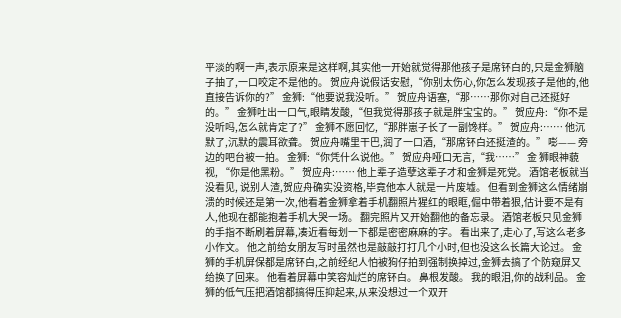平淡的啊一声,表示原来是这样啊,其实他一开始就觉得那他孩子是席钚白的,只是金狮脑子抽了,一口咬定不是他的。 贺应舟说假话安慰,“你别太伤心,你怎么发现孩子是他的,他直接告诉你的?” 金狮:“他要说我没听。” 贺应舟语塞,“那……那你对自己还挺好的。” 金狮吐出一口气,眼睛发酸,“但我觉得那孩子就是胖宝宝的。” 贺应舟:“你不是没听吗,怎么就肯定了?” 金狮不愿回忆,“那胖崽子长了一副馋样。” 贺应舟:…… 他沉默了,沉默的震耳欲聋。 贺应舟嘴里干巴,润了一口酒,“那席钚白还挺渣的。” 嘭—— 旁边的吧台被一拍。 金狮:“你凭什么说他。” 贺应舟哑口无言,“我……” 金 狮眼神藐视, “你是他黑粉。” 贺应舟:…… 他上辈子造孽这辈子才和金狮是死党。 酒馆老板就当没看见, 说别人渣,贺应舟确实没资格,毕竟他本人就是一片废墟。 但看到金狮这么情绪崩溃的时候还是第一次,他看着金狮拿着手机翻照片猩红的眼眶,倔中带着狠,估计要不是有人,他现在都能抱着手机大哭一场。 翻完照片又开始翻他的备忘录。 酒馆老板只见金狮的手指不断刷着屏幕,凑近看每划一下都是密密麻麻的字。 看出来了,走心了,写这么老多小作文。 他之前给女朋友写时虽然也是敲敲打打几个小时,但也没这么长篇大论过。 金狮的手机屏保都是席钚白,之前经纪人怕被狗仔拍到强制换掉过,金狮去搞了个防窥屏又给换了回来。 他看着屏幕中笑容灿烂的席钚白。 鼻根发酸。 我的眼泪,你的战利品。 金狮的低气压把酒馆都搞得压抑起来,从来没想过一个双开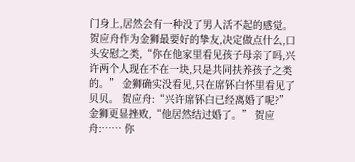门身上,居然会有一种没了男人活不起的感觉。 贺应舟作为金狮最要好的挚友,决定做点什么,口头安慰之类,“你在他家里看见孩子母亲了吗,兴许两个人现在不在一块,只是共同扶养孩子之类的。” 金狮确实没看见,只在席钚白怀里看见了贝贝。 贺应舟:“兴许席钚白已经离婚了呢?” 金狮更显挫败,“他居然结过婚了。” 贺应舟:…… 你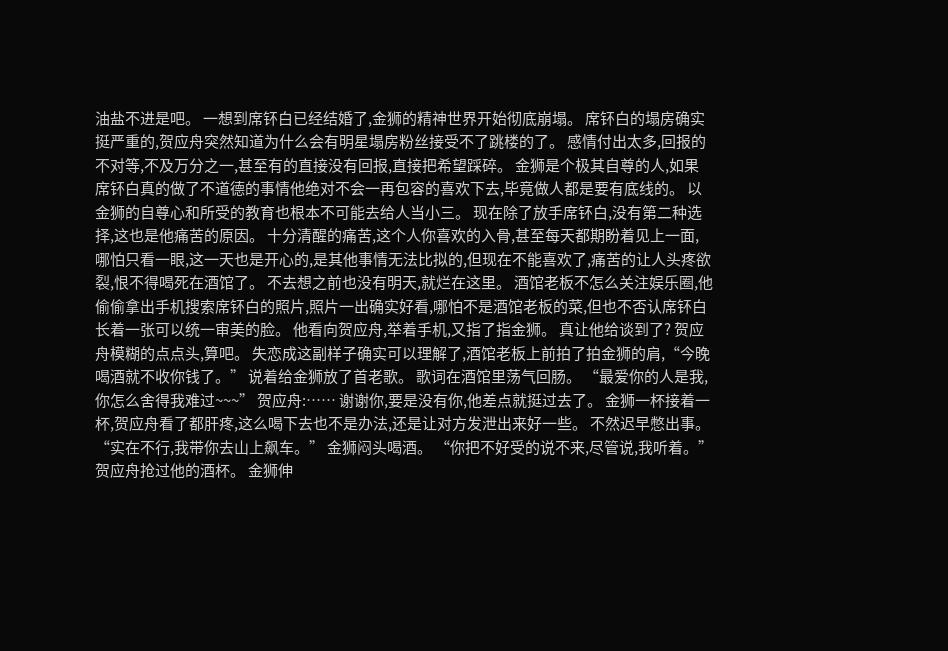油盐不进是吧。 一想到席钚白已经结婚了,金狮的精神世界开始彻底崩塌。 席钚白的塌房确实挺严重的,贺应舟突然知道为什么会有明星塌房粉丝接受不了跳楼的了。 感情付出太多,回报的不对等,不及万分之一,甚至有的直接没有回报,直接把希望踩碎。 金狮是个极其自尊的人,如果席钚白真的做了不道德的事情他绝对不会一再包容的喜欢下去,毕竟做人都是要有底线的。 以金狮的自尊心和所受的教育也根本不可能去给人当小三。 现在除了放手席钚白,没有第二种选择,这也是他痛苦的原因。 十分清醒的痛苦,这个人你喜欢的入骨,甚至每天都期盼着见上一面,哪怕只看一眼,这一天也是开心的,是其他事情无法比拟的,但现在不能喜欢了,痛苦的让人头疼欲裂,恨不得喝死在酒馆了。 不去想之前也没有明天,就烂在这里。 酒馆老板不怎么关注娱乐圈,他偷偷拿出手机搜索席钚白的照片,照片一出确实好看,哪怕不是酒馆老板的菜,但也不否认席钚白长着一张可以统一审美的脸。 他看向贺应舟,举着手机,又指了指金狮。 真让他给谈到了? 贺应舟模糊的点点头,算吧。 失恋成这副样子确实可以理解了,酒馆老板上前拍了拍金狮的肩,“今晚喝酒就不收你钱了。” 说着给金狮放了首老歌。 歌词在酒馆里荡气回肠。 “最爱你的人是我,你怎么舍得我难过~~~” 贺应舟:…… 谢谢你,要是没有你,他差点就挺过去了。 金狮一杯接着一杯,贺应舟看了都肝疼,这么喝下去也不是办法,还是让对方发泄出来好一些。 不然迟早憋出事。 “实在不行,我带你去山上飙车。” 金狮闷头喝酒。 “你把不好受的说不来,尽管说,我听着。” 贺应舟抢过他的酒杯。 金狮伸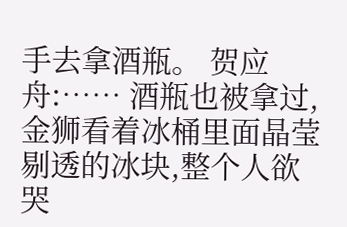手去拿酒瓶。 贺应舟:…… 酒瓶也被拿过,金狮看着冰桶里面晶莹剔透的冰块,整个人欲哭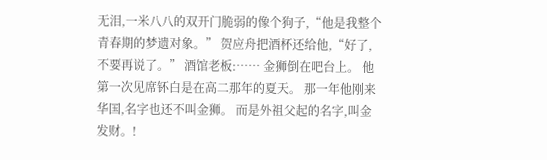无泪,一米八八的双开门脆弱的像个狗子,“他是我整个青春期的梦遗对象。” 贺应舟把酒杯还给他,“好了,不要再说了。” 酒馆老板:…… 金狮倒在吧台上。 他第一次见席钚白是在高二那年的夏天。 那一年他刚来华国,名字也还不叫金狮。 而是外祖父起的名字,叫金发财。!